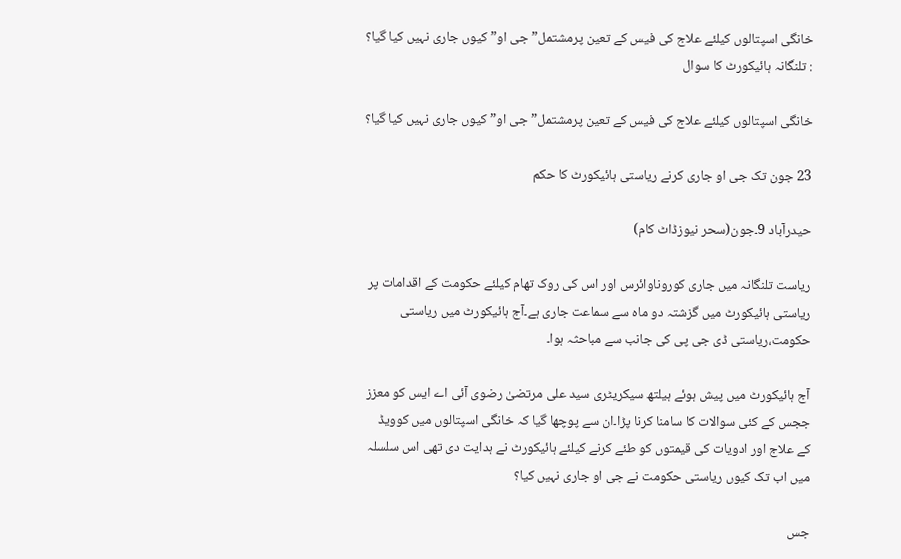خانگی اسپتالوں کیلئے علاج کی فیس کے تعین پرمشتمل”جی او” کیوں جاری نہیں کیا گیا؟ : تلنگانہ ہائیکورٹ کا سوال

خانگی اسپتالوں کیلئے علاج کی فیس کے تعین پرمشتمل”جی او” کیوں جاری نہیں کیا گیا؟

23 جون تک جی او جاری کرنے ریاستی ہائیکورٹ کا حکم

حیدرآباد 9۔جون(سحر نیوزڈاٹ کام)

ریاست تلنگانہ میں جاری کوروناوائرس اور اس کی روک تھام کیلئے حکومت کے اقدامات پر ریاستی ہائیکورٹ میں گزشتہ دو ماہ سے سماعت جاری ہے۔آج ہائیکورٹ میں ریاستی حکومت،ریاستی ڈی جی پی کی جانب سے مباحثہ ہوا۔

آج ہائیکورٹ میں پیش ہوئے ہیلتھ سیکریٹری سید علی مرتضیٰ رضوی آئی اے ایس کو معزز ججس کے کئی سوالات کا سامنا کرنا پڑا۔ان سے پوچھا گیا کہ خانگی اسپتالوں میں کوویڈ کے علاج اور ادویات کی قیمتوں کو طئے کرنے کیلئے ہائیکورٹ نے ہدایت دی تھی اس سلسلہ میں اب تک کیوں ریاستی حکومت نے جی او جاری نہیں کیا؟

جس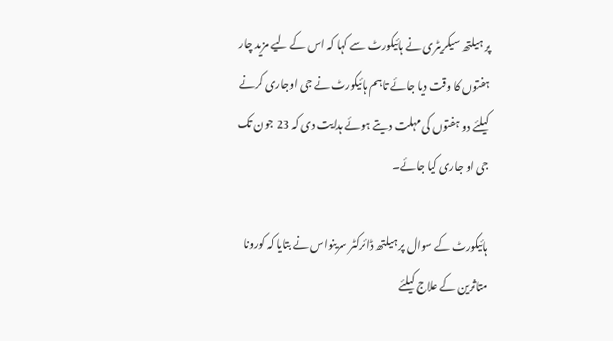پر ہیلتھ سیکریٹری نے ہائیکورٹ سے کہا کہ اس کے لیے مزید چار ہفتوں کا وقت دیا جائے تاہم ہائیکورٹ نے جی اوجاری کرنے کیلئے دو ہفتوں کی مہلت دیتے ہوئے ہدایت دی کہ 23 جون تک جی او جاری کیا جائے۔

ہائیکورٹ کے سوال پر ہیلتھ ڈائرکٹر سرینواس نے بتایا کہ کورونا متاثرین کے علاج کیلئے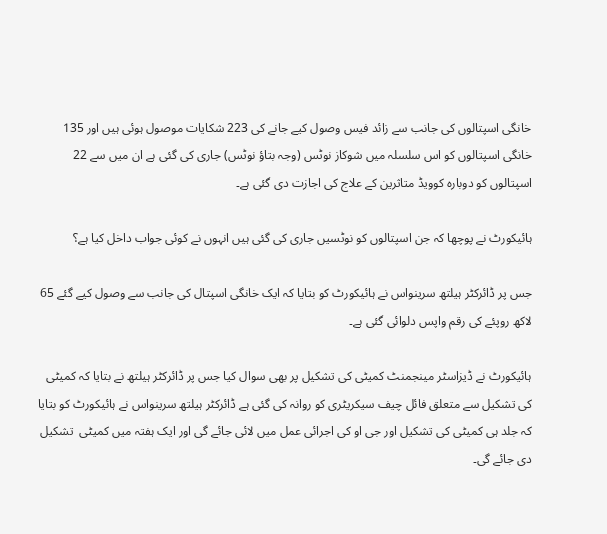خانگی اسپتالوں کی جانب سے زائد فیس وصول کیے جانے کی 223 شکایات موصول ہوئی ہیں اور 135 خانگی اسپتالوں کو اس سلسلہ میں شوکاز نوٹس (وجہ بتاؤ نوٹس) جاری کی گئی ہے ان میں سے 22 اسپتالوں کو دوبارہ کوویڈ متاثرین کے علاج کی اجازت دی گئی ہے۔

ہائیکورٹ نے پوچھا کہ جن اسپتالوں کو نوٹسیں جاری کی گئی ہیں انہوں نے کوئی جواب داخل کیا ہے؟

جس پر ڈائرکٹر ہیلتھ سرینواس نے ہائیکورٹ کو بتایا کہ ایک خانگی اسپتال کی جانب سے وصول کیے گئے 65 لاکھ روپئے کی رقم واپس دلوائی گئی ہے۔

ہائیکورٹ نے ڈیزاسٹر مینجمنٹ کمیٹی کی تشکیل پر بھی سوال کیا جس پر ڈائرکٹر ہیلتھ نے بتایا کہ کمیٹی کی تشکیل سے متعلق فائل چیف سیکریٹری کو روانہ کی گئی ہے ڈائرکٹر ہیلتھ سرینواس نے ہائیکورٹ کو بتایا کہ جلد ہی کمیٹی کی تشکیل اور جی او کی اجرائی عمل میں لائی جائے گی اور ایک ہفتہ میں کمیٹی  تشکیل دی جائے گی۔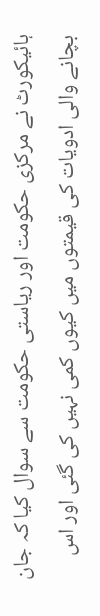ہائیکورٹ نے مرکزی حکومت اور ریاستی حکومت سے سوال کیا کہ جان بچانے والی ادویات کی قیمتوں میں کیوں کمی نہیں کی گئی اور اس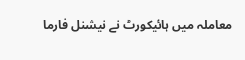معاملہ میں ہائیکورٹ نے نیشنل فارما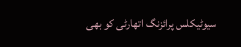سیوٹیکلس پرائزنگ اتھارٹی کو بھی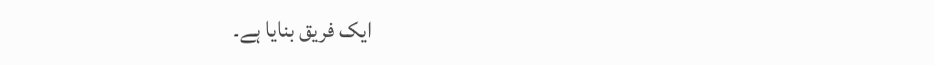ایک فریق بنایا ہے۔